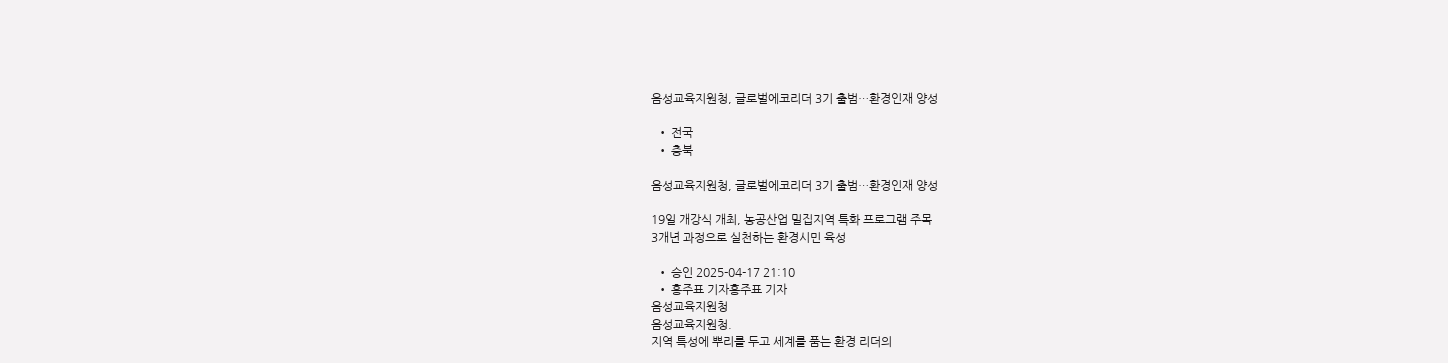음성교육지원청, 글로벌에코리더 3기 출범…환경인재 양성

  • 전국
  • 충북

음성교육지원청, 글로벌에코리더 3기 출범…환경인재 양성

19일 개강식 개최, 농공산업 밀집지역 특화 프로그램 주목
3개년 과정으로 실천하는 환경시민 육성

  • 승인 2025-04-17 21:10
  • 홍주표 기자홍주표 기자
음성교육지원청
음성교육지원청.
지역 특성에 뿌리를 두고 세계를 품는 환경 리더의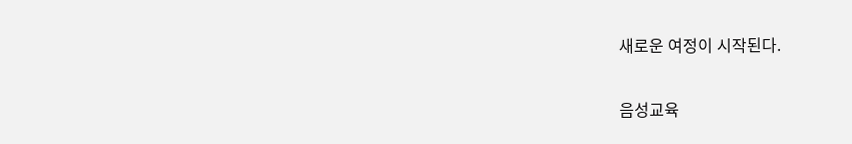새로운 여정이 시작된다.

음성교육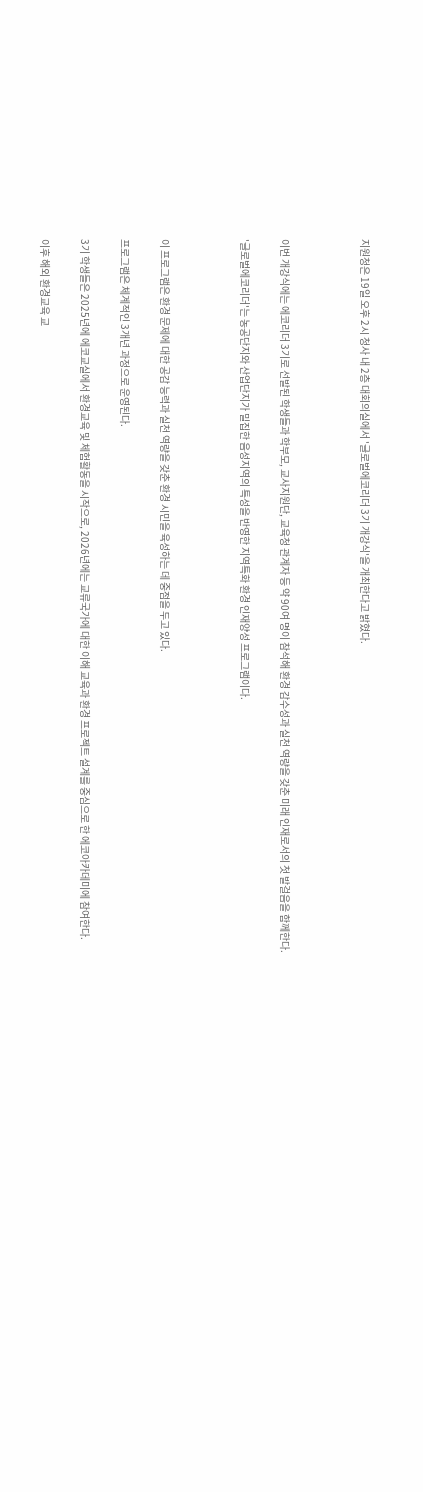지원청은 19일 오후 2시 청사 내 2층 대회의실에서 '글로벌에코리더 3기 개강식'을 개최한다고 밝혔다.



이번 개강식에는 에코리더 3기로 선발된 학생들과 학부모, 교사지원단, 교육청 관계자 등 약 90여 명이 참석해 환경 감수성과 실천 역량을 갖춘 미래 인재로서의 첫 발걸음을 함께한다.

'글로벌에코리더'는 농공단지와 산업단지가 밀집한 음성지역의 특성을 반영한 지역특화 환경 인재양성 프로그램이다.



이 프로그램은 환경 문제에 대한 공감 능력과 실천 역량을 갖춘 환경 시민을 육성하는 데 중점을 두고 있다.

프로그램은 체계적인 3개년 과정으로 운영된다.

3기 학생들은 2025년에 에코교실에서 환경교육 및 체험활동을 시작으로, 2026년에는 교류국가에 대한 이해 교육과 환경 프로젝트 설계를 중심으로 한 에코아카데미에 참여한다.

이후 해외 환경교육 교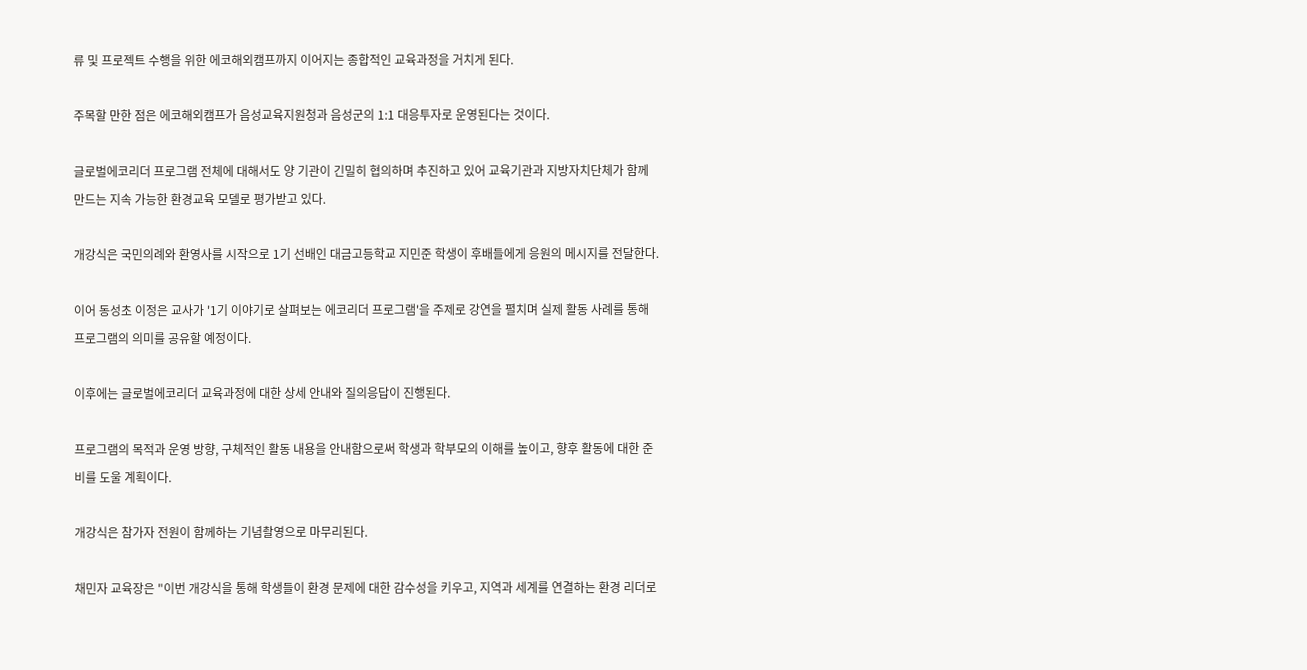류 및 프로젝트 수행을 위한 에코해외캠프까지 이어지는 종합적인 교육과정을 거치게 된다.

주목할 만한 점은 에코해외캠프가 음성교육지원청과 음성군의 1:1 대응투자로 운영된다는 것이다.

글로벌에코리더 프로그램 전체에 대해서도 양 기관이 긴밀히 협의하며 추진하고 있어 교육기관과 지방자치단체가 함께 만드는 지속 가능한 환경교육 모델로 평가받고 있다.

개강식은 국민의례와 환영사를 시작으로 1기 선배인 대금고등학교 지민준 학생이 후배들에게 응원의 메시지를 전달한다.

이어 동성초 이정은 교사가 '1기 이야기로 살펴보는 에코리더 프로그램'을 주제로 강연을 펼치며 실제 활동 사례를 통해 프로그램의 의미를 공유할 예정이다.

이후에는 글로벌에코리더 교육과정에 대한 상세 안내와 질의응답이 진행된다.

프로그램의 목적과 운영 방향, 구체적인 활동 내용을 안내함으로써 학생과 학부모의 이해를 높이고, 향후 활동에 대한 준비를 도울 계획이다.

개강식은 참가자 전원이 함께하는 기념촬영으로 마무리된다.

채민자 교육장은 "이번 개강식을 통해 학생들이 환경 문제에 대한 감수성을 키우고, 지역과 세계를 연결하는 환경 리더로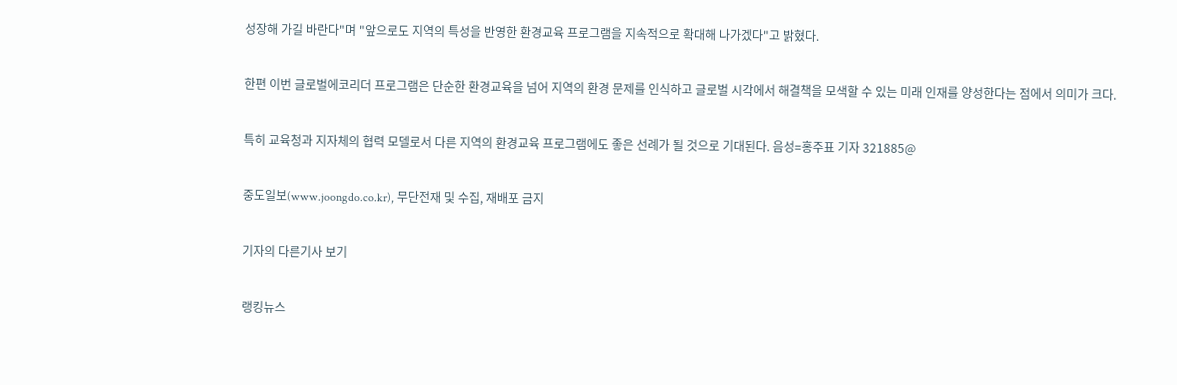성장해 가길 바란다"며 "앞으로도 지역의 특성을 반영한 환경교육 프로그램을 지속적으로 확대해 나가겠다"고 밝혔다.

한편 이번 글로벌에코리더 프로그램은 단순한 환경교육을 넘어 지역의 환경 문제를 인식하고 글로벌 시각에서 해결책을 모색할 수 있는 미래 인재를 양성한다는 점에서 의미가 크다.

특히 교육청과 지자체의 협력 모델로서 다른 지역의 환경교육 프로그램에도 좋은 선례가 될 것으로 기대된다. 음성=홍주표 기자 321885@

중도일보(www.joongdo.co.kr), 무단전재 및 수집, 재배포 금지

기자의 다른기사 보기

랭킹뉴스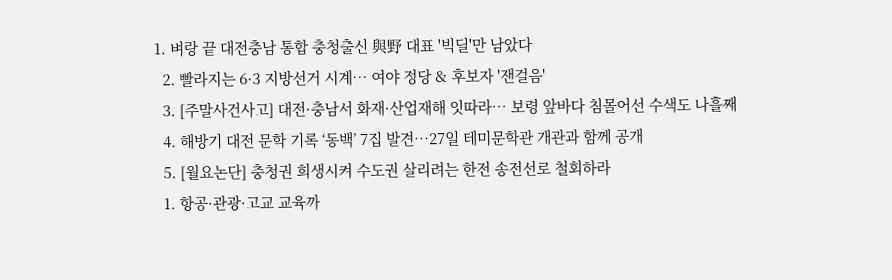1. 벼랑 끝 대전충남 통합 충청출신 與野 대표 '빅딜'만 남았다
  2. 빨라지는 6·3 지방선거 시계… 여야 정당 & 후보자 '잰걸음'
  3. [주말사건사고] 대전·충남서 화재·산업재해 잇따라… 보령 앞바다 침몰어선 수색도 나흘째
  4. 해방기 대전 문학 기록 ‘동백’ 7집 발견…27일 테미문학관 개관과 함께 공개
  5. [월요논단] 충청권 희생시켜 수도권 살리려는 한전 송전선로 철회하라
  1. 항공·관광·고교 교육까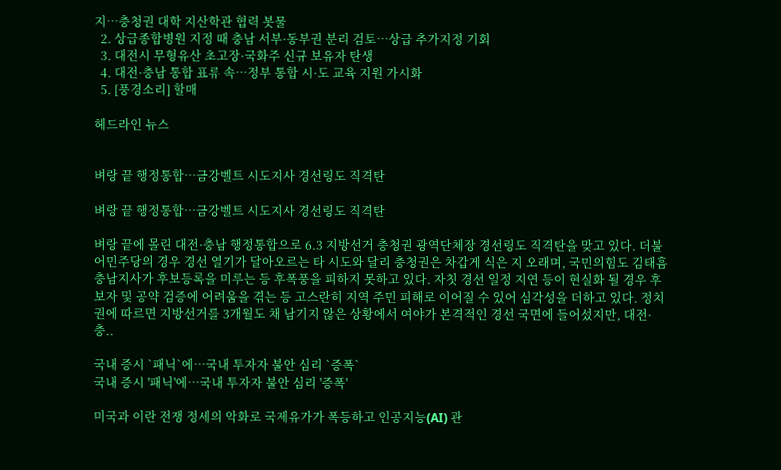지…충청권 대학 지산학관 협력 봇물
  2. 상급종합병원 지정 때 충남 서부·동부권 분리 검토…상급 추가지정 기회
  3. 대전시 무형유산 초고장·국화주 신규 보유자 탄생
  4. 대전·충남 통합 표류 속…정부 통합 시·도 교육 지원 가시화
  5. [풍경소리] 할매

헤드라인 뉴스


벼랑 끝 행정통합…금강벨트 시도지사 경선링도 직격탄

벼랑 끝 행정통합…금강벨트 시도지사 경선링도 직격탄

벼랑 끝에 몰린 대전·충남 행정통합으로 6.3 지방선거 충청권 광역단체장 경선링도 직격탄을 맞고 있다. 더불어민주당의 경우 경선 열기가 달아오르는 타 시도와 달리 충청권은 차갑게 식은 지 오래며, 국민의힘도 김태흠 충남지사가 후보등록을 미루는 등 후폭풍을 피하지 못하고 있다. 자칫 경선 일정 지연 등이 현실화 될 경우 후보자 및 공약 검증에 어려움을 겪는 등 고스란히 지역 주민 피해로 이어질 수 있어 심각성을 더하고 있다. 정치권에 따르면 지방선거를 3개월도 채 남기지 않은 상황에서 여야가 본격적인 경선 국면에 들어섰지만, 대전·충..

국내 증시 `패닉`에…국내 투자자 불안 심리 `증폭`
국내 증시 '패닉'에…국내 투자자 불안 심리 '증폭'

미국과 이란 전쟁 정세의 악화로 국제유가가 폭등하고 인공지능(AI) 관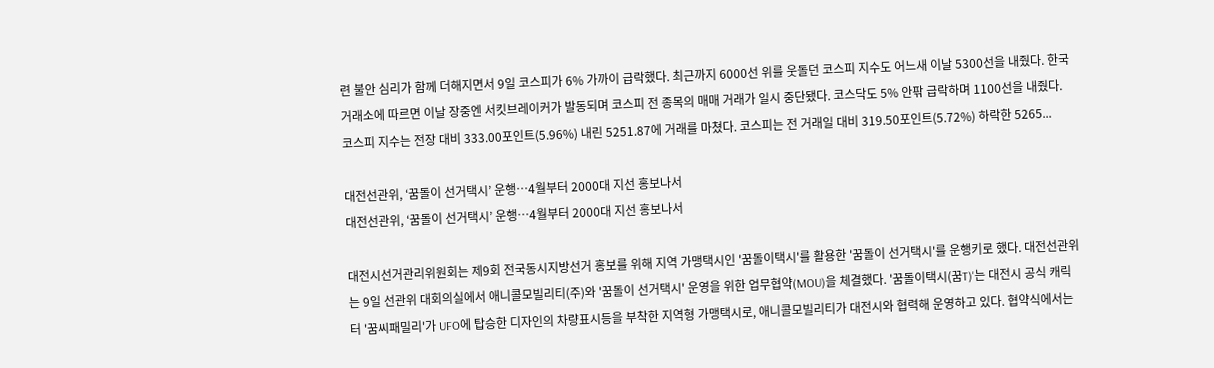련 불안 심리가 함께 더해지면서 9일 코스피가 6% 가까이 급락했다. 최근까지 6000선 위를 웃돌던 코스피 지수도 어느새 이날 5300선을 내줬다. 한국거래소에 따르면 이날 장중엔 서킷브레이커가 발동되며 코스피 전 종목의 매매 거래가 일시 중단됐다. 코스닥도 5% 안팎 급락하며 1100선을 내줬다. 코스피 지수는 전장 대비 333.00포인트(5.96%) 내린 5251.87에 거래를 마쳤다. 코스피는 전 거래일 대비 319.50포인트(5.72%) 하락한 5265...

대전선관위, ‘꿈돌이 선거택시’ 운행…4월부터 2000대 지선 홍보나서
대전선관위, ‘꿈돌이 선거택시’ 운행…4월부터 2000대 지선 홍보나서

대전시선거관리위원회는 제9회 전국동시지방선거 홍보를 위해 지역 가맹택시인 '꿈돌이택시'를 활용한 '꿈돌이 선거택시'를 운행키로 했다. 대전선관위는 9일 선관위 대회의실에서 애니콜모빌리티(주)와 '꿈돌이 선거택시' 운영을 위한 업무협약(MOU)을 체결했다. '꿈돌이택시(꿈T)'는 대전시 공식 캐릭터 '꿈씨패밀리'가 UFO에 탑승한 디자인의 차량표시등을 부착한 지역형 가맹택시로, 애니콜모빌리티가 대전시와 협력해 운영하고 있다. 협약식에서는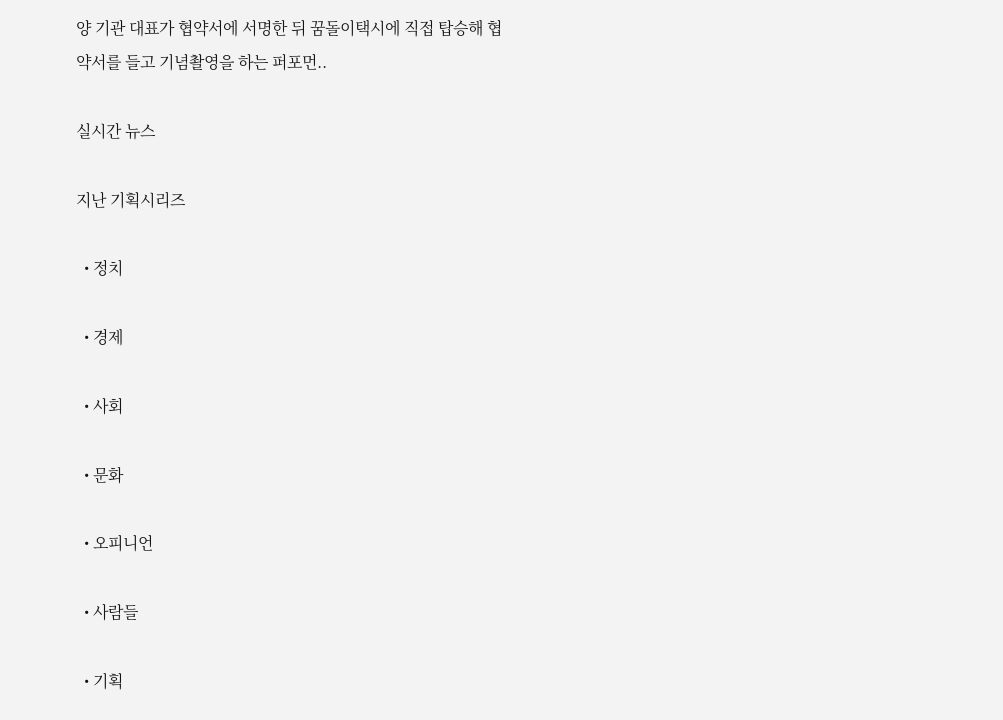양 기관 대표가 협약서에 서명한 뒤 꿈돌이택시에 직접 탑승해 협약서를 들고 기념촬영을 하는 퍼포먼..

실시간 뉴스

지난 기획시리즈

  • 정치

  • 경제

  • 사회

  • 문화

  • 오피니언

  • 사람들

  • 기획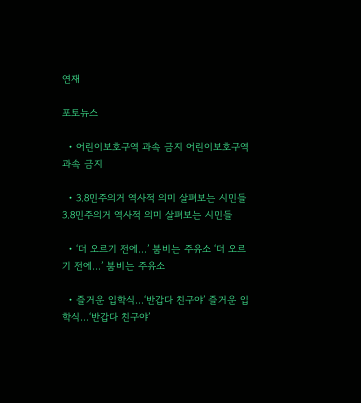연재

포토뉴스

  • 어린이보호구역 과속 금지 어린이보호구역 과속 금지

  • 3.8민주의거 역사적 의미 살펴보는 시민들 3.8민주의거 역사적 의미 살펴보는 시민들

  • ‘더 오르기 전에…’ 붐비는 주유소 ‘더 오르기 전에…’ 붐비는 주유소

  • 즐거운 입학식…‘반갑다 친구야’ 즐거운 입학식…‘반갑다 친구야’